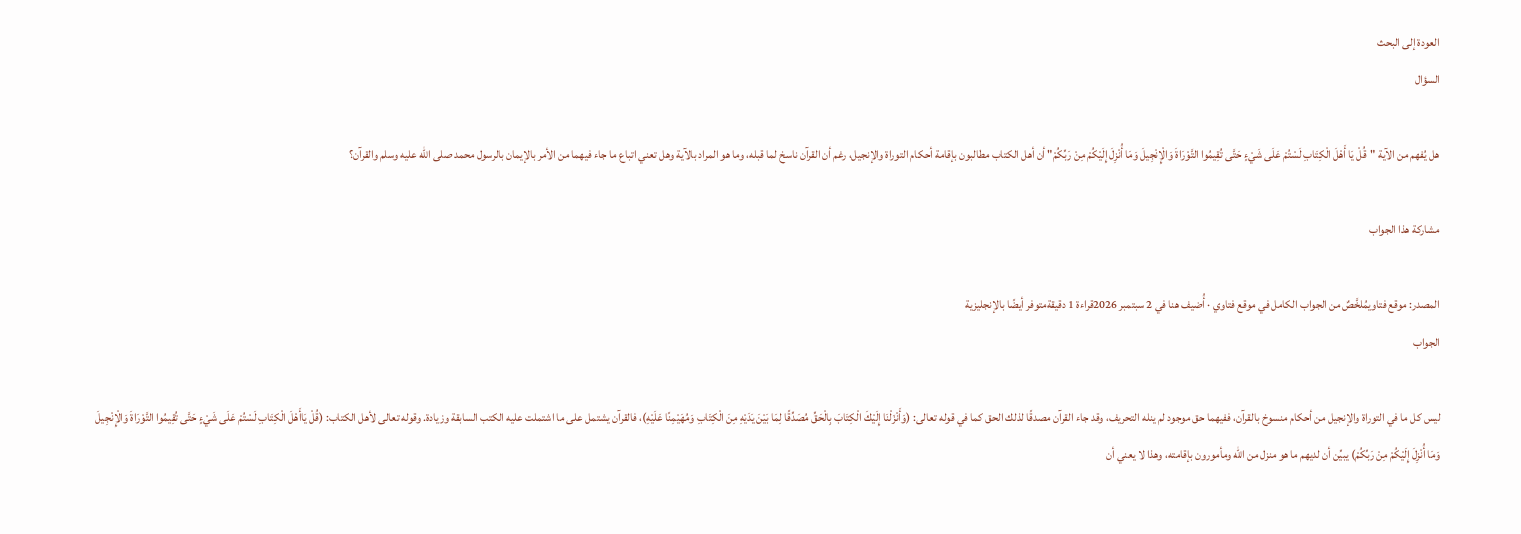العودة إلى البحث
السؤال

هل يُفهم من الآية "قُلْ يَا أَهْلَ الْكِتَابِ لَسْتُمْ عَلَى شَيْءٍ حَتَّى تُقِيمُوا التَّوْرَاةَ وَالْإِنْجِيلَ وَمَا أُنْزِلَ إِلَيْكُمْ مِنْ رَبِّكُمْ" أن أهل الكتاب مطالبون بإقامة أحكام التوراة والإنجيل، رغم أن القرآن ناسخ لما قبله، وما هو المراد بالآية وهل تعني اتباع ما جاء فيهما من الأمر بالإيمان بالرسول محمد صلى الله عليه وسلم والقرآن؟

مشاركة هذا الجواب

المصدر: موقع فتاويمُلخَّصٌ من الجواب الكامل في موقع فتاوي · أُضيف هنا في 2 سبتمبر 2026قراءة 1 دقيقةمتوفر أيضًا بالإنجليزية
الجواب

ليس كل ما في التوراة والإنجيل من أحكام منسوخ بالقرآن، ففيهما حق موجود لم ينله التحريف، وقد جاء القرآن مصدقًا لذلك الحق كما في قوله تعالى: (وَأَنْزَلْنَا إِلَيْكَ الْكِتَابَ بِالْحَقِّ مُصَدِّقًا لِمَا بَيْنَ يَدَيْهِ مِنَ الْكِتَابِ وَمُهَيْمِنًا عَلَيْهِ)، فالقرآن يشتمل على ما اشتملت عليه الكتب السابقة وزيادة. وقوله تعالى لأهل الكتاب: (قُلْ يَاأَهْلَ الْكِتَابِ لَسْتُمْ عَلَى شَيْءٍ حَتَّى تُقِيمُوا التَّوْرَاةَ وَالْإِنْجِيلَ وَمَا أُنْزِلَ إِلَيْكُمْ مِنْ رَبِّكُمْ) يبيِّن أن لديهم ما هو منزل من الله ومأمورون بإقامته، وهذا لا يعني أن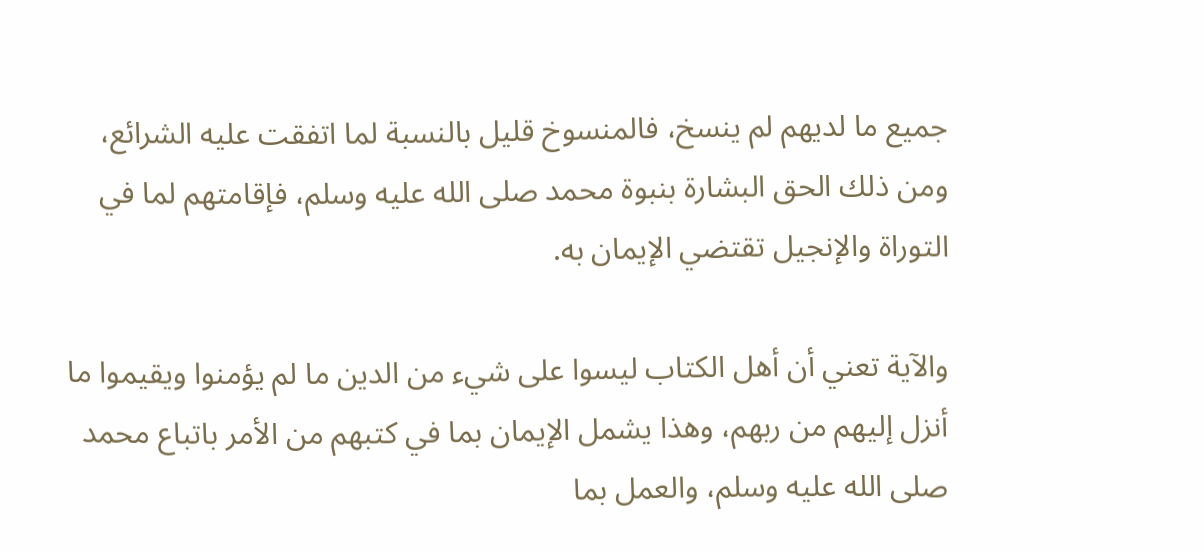جميع ما لديهم لم ينسخ، فالمنسوخ قليل بالنسبة لما اتفقت عليه الشرائع، ومن ذلك الحق البشارة بنبوة محمد صلى الله عليه وسلم، فإقامتهم لما في التوراة والإنجيل تقتضي الإيمان به.

والآية تعني أن أهل الكتاب ليسوا على شيء من الدين ما لم يؤمنوا ويقيموا ما أنزل إليهم من ربهم، وهذا يشمل الإيمان بما في كتبهم من الأمر باتباع محمد صلى الله عليه وسلم، والعمل بما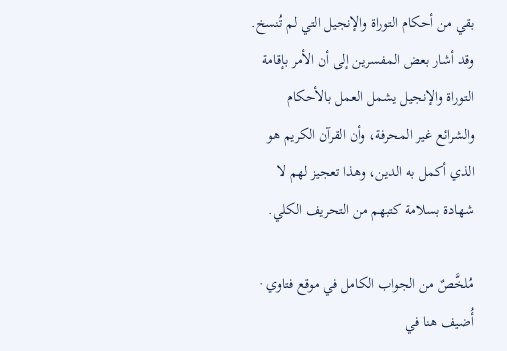بقي من أحكام التوراة والإنجيل التي لم تُنسخ. وقد أشار بعض المفسرين إلى أن الأمر بإقامة التوراة والإنجيل يشمل العمل بالأحكام والشرائع غير المحرفة، وأن القرآن الكريم هو الذي أكمل به الدين، وهذا تعجيز لهم لا شهادة بسلامة كتبهم من التحريف الكلي.

مُلخَّصٌ من الجواب الكامل في موقع فتاوي · أُضيف هنا في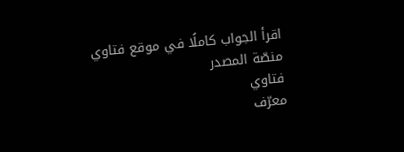اقرأ الجواب كاملًا في موقع فتاوي
منصّة المصدر
فتاوي
معرّف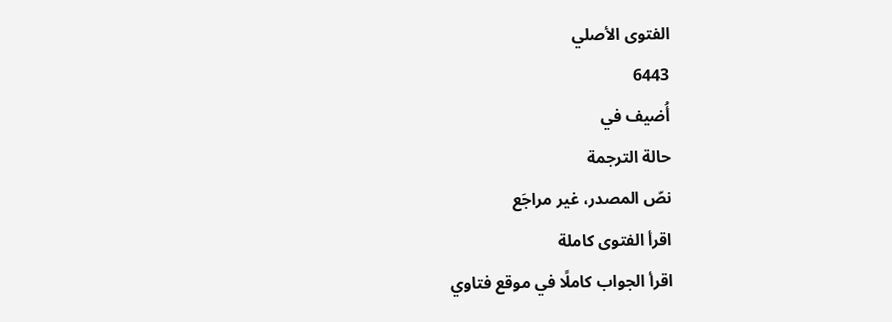الفتوى الأصلي
6443
أُضيف في
حالة الترجمة
نصّ المصدر، غير مراجَع
اقرأ الفتوى كاملة
اقرأ الجواب كاملًا في موقع فتاوي